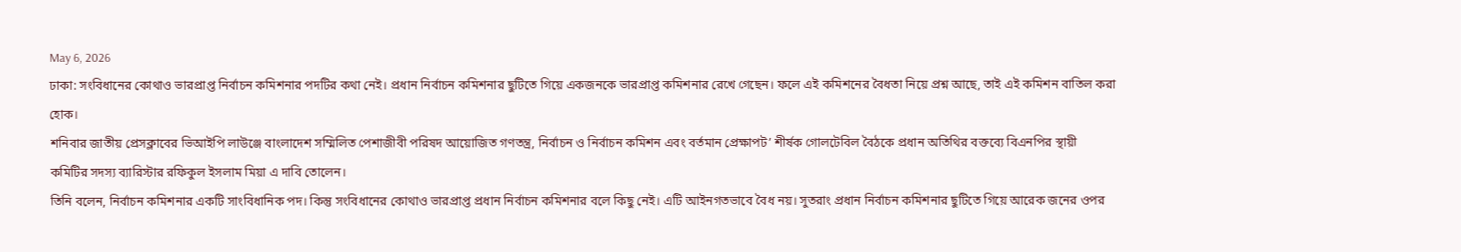May 6, 2026
ঢাকা: সংবিধানের কোথাও ভারপ্রাপ্ত নির্বাচন কমিশনার পদটির কথা নেই। প্রধান নির্বাচন কমিশনার ছুটিতে গিয়ে একজনকে ভারপ্রাপ্ত কমিশনার রেখে গেছেন। ফলে এই কমিশনের বৈধতা নিয়ে প্রশ্ন আছে, তাই এই কমিশন বাতিল করা হোক।
শনিবার জাতীয় প্রেসক্লাবের ভিআইপি লাউঞ্জে বাংলাদেশ সম্মিলিত পেশাজীবী পরিষদ আয়োজিত গণতন্ত্র, নির্বাচন ও নির্বাচন কমিশন এবং বর্তমান প্রেক্ষাপট’ শীর্ষক গোলটেবিল বৈঠকে প্রধান অতিথির বক্তব্যে বিএনপির স্থায়ী কমিটির সদস্য ব্যারিস্টার রফিকুল ইসলাম মিয়া এ দাবি তোলেন।
তিনি বলেন, নির্বাচন কমিশনার একটি সাংবিধানিক পদ। কিন্তু সংবিধানের কোথাও ভারপ্রাপ্ত প্রধান নির্বাচন কমিশনার বলে কিছু নেই। এটি আইনগতভাবে বৈধ নয়। সুতরাং প্রধান নির্বাচন কমিশনার ছুটিতে গিয়ে আরেক জনের ওপর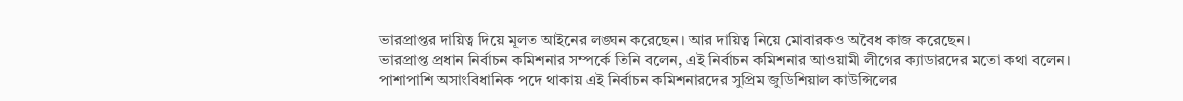ভারপ্রাপ্তর দায়িত্ব দিয়ে মূলত আইনের লঙ্ঘন করেছেন। আর দায়িত্ব নিয়ে মোবারকও অবৈধ কাজ করেছেন।
ভারপ্রাপ্ত প্রধান নির্বাচন কমিশনার সম্পর্কে তিনি বলেন, এই নির্বাচন কমিশনার আওয়ামী লীগের ক্যাডারদের মতো কথা বলেন। পাশাপাশি অসাংবিধানিক পদে থাকায় এই নির্বাচন কমিশনারদের সুপ্রিম জুডিশিয়াল কাউন্সিলের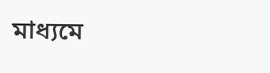মাধ্যমে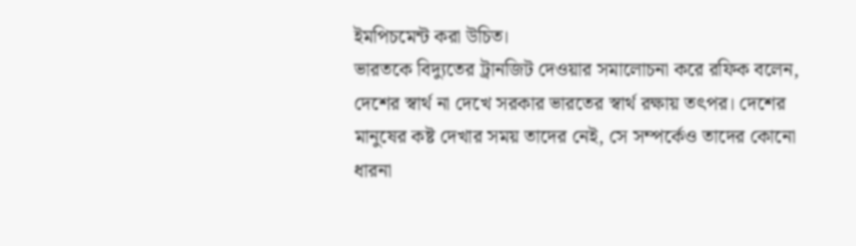ইমপিচমেন্ট করা উচিত।
ভারতকে বিদ্যুতের ট্রানজিট দেওয়ার সমালোচনা করে রফিক বলেন, দেশের স্বার্থ না দেখে সরকার ভারতের স্বার্থ রক্ষায় তৎপর। দেশের মানুষের কষ্ট দেখার সময় তাদের নেই, সে সম্পর্কেও তাদের কোনো ধারনা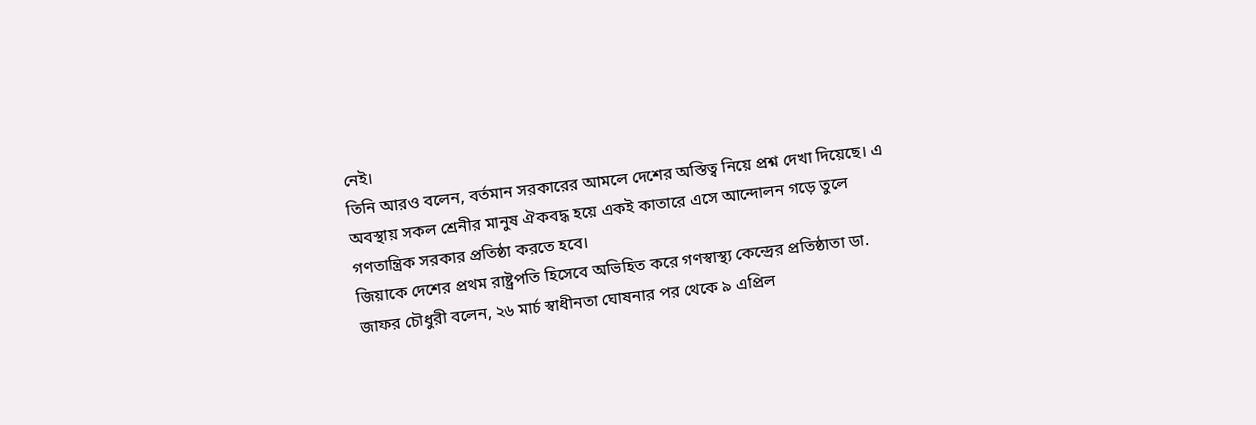নেই।
তিনি আরও বলেন, বর্তমান সরকারের আমলে দেশের অস্তিত্ব নিয়ে প্রশ্ন দেখা দিয়েছে। এ অবস্থায় সকল শ্রেনীর মানুষ ঐকবদ্ধ হয়ে একই কাতারে এসে আন্দোলন গড়ে তুলে গণতান্ত্রিক সরকার প্রতিষ্ঠা করতে হবে।
জিয়াকে দেশের প্রথম রাষ্ট্রপতি হিসেবে অভিহিত করে গণস্বাস্থ্য কেন্দ্রের প্রতিষ্ঠাতা ডা. জাফর চৌধুরী বলেন, ২৬ মার্চ স্বাধীনতা ঘোষনার পর থেকে ৯ এপ্রিল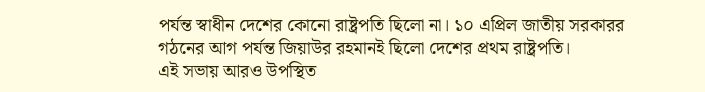পর্যন্ত স্বাধীন দেশের কোনো রাষ্ট্রপতি ছিলো না। ১০ এপ্রিল জাতীয় সরকারর গঠনের আগ পর্যন্ত জিয়াউর রহমানই ছিলো দেশের প্রথম রাষ্ট্রপতি।
এই সভায় আরও উপস্থিত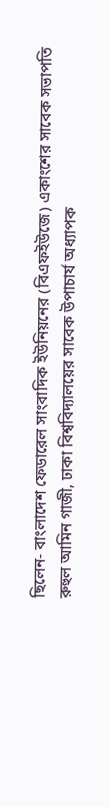ছিলেন- বাংলাদেশ ফেডারেল সাংবাদিক ইউনিয়নের (বিএফইউজে) একাংশের সাবেক সভাপতি রুহুল আমিন গাজী, ঢাকা বিশ্ববিদ্যালয়ের সাবেক উপাচার্য অধ্যাপক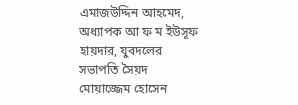এমাজউদ্দিন আহমেদ, অধ্যাপক আ ফ ম ইউসূফ হায়দার, যুবদলের সভাপতি সৈয়দ মোয়াজ্জেম হোসেন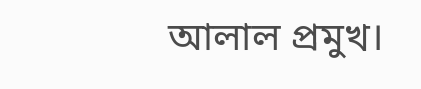আলাল প্রমুখ।